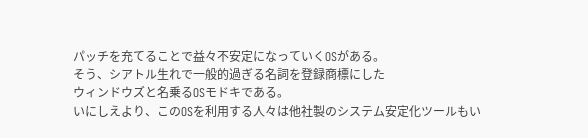パッチを充てることで益々不安定になっていくOSがある。
そう、シアトル生れで一般的過ぎる名詞を登録商標にした
ウィンドウズと名乗るOSモドキである。
いにしえより、このOSを利用する人々は他社製のシステム安定化ツールもい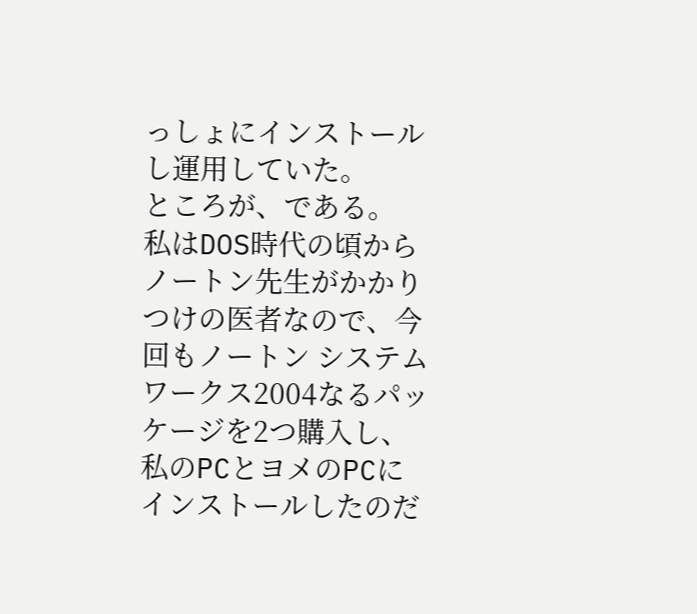っしょにインストールし運用していた。
ところが、である。
私はDOS時代の頃からノートン先生がかかりつけの医者なので、今回もノートン システムワークス2004なるパッケージを2つ購入し、私のPCとヨメのPCにインストールしたのだ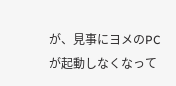が、見事にヨメのPCが起動しなくなって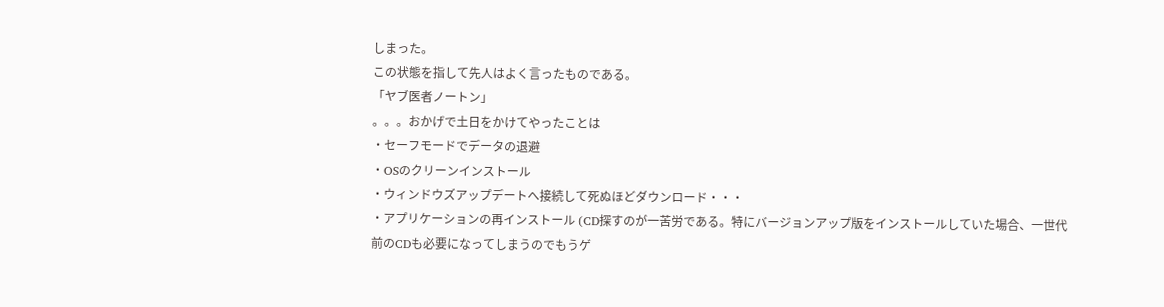しまった。
この状態を指して先人はよく言ったものである。
「ヤブ医者ノートン」
。。。おかげで土日をかけてやったことは
・セーフモードでデータの退避
・OSのクリーンインストール
・ウィンドウズアップデートへ接続して死ぬほどダウンロード・・・
・アプリケーションの再インストール (CD探すのが一苦労である。特にバージョンアップ版をインストールしていた場合、一世代前のCDも必要になってしまうのでもうゲ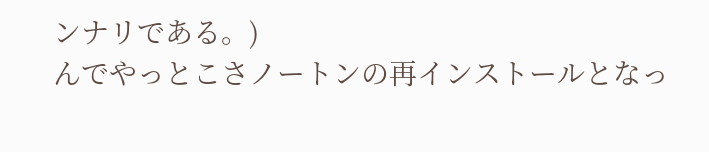ンナリである。)
んでやっとこさノートンの再インストールとなっ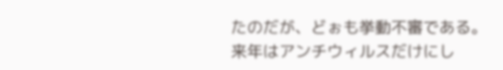たのだが、どぉも挙動不審である。
来年はアンチウィルスだけにし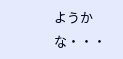ようかな・・・